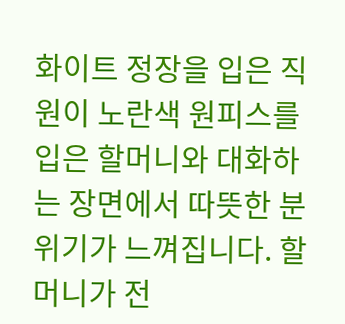화이트 정장을 입은 직원이 노란색 원피스를 입은 할머니와 대화하는 장면에서 따뜻한 분위기가 느껴집니다. 할머니가 전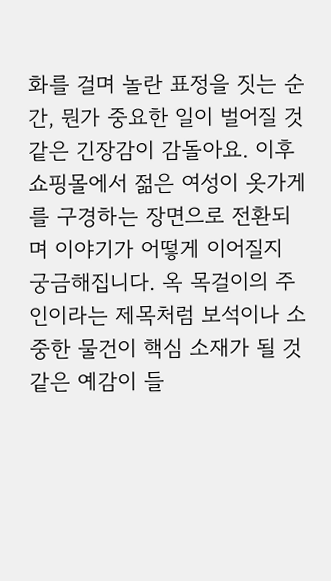화를 걸며 놀란 표정을 짓는 순간, 뭔가 중요한 일이 벌어질 것 같은 긴장감이 감돌아요. 이후 쇼핑몰에서 젊은 여성이 옷가게를 구경하는 장면으로 전환되며 이야기가 어떻게 이어질지 궁금해집니다. 옥 목걸이의 주인이라는 제목처럼 보석이나 소중한 물건이 핵심 소재가 될 것 같은 예감이 들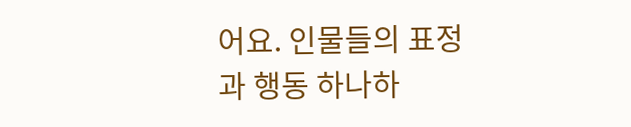어요. 인물들의 표정과 행동 하나하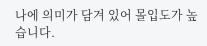나에 의미가 담겨 있어 몰입도가 높습니다.